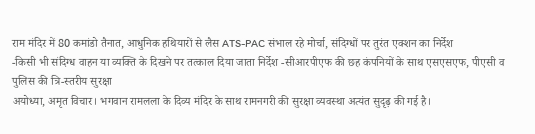राम मंदिर में 80 कमांडो तैनात, आधुनिक हथियारों से लैस ATS-PAC संभाल रहे मोर्चा, संदिग्धों पर तुरंत एक्शन का निर्देश
-किसी भी संदिग्ध वाहन या व्यक्ति के दिखने पर तत्काल दिया जाता निर्देश -सीआरपीएफ की छह कंपनियों के साथ एसएसएफ, पीएसी व पुलिस की त्रि-स्तरीय सुरक्षा
अयोध्या, अमृत विचार। भगवान रामलला के दिव्य मंदिर के साथ रामनगरी की सुरक्षा व्यवस्था अत्यंत सुदृढ़ की गई है।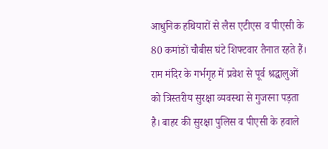आधुनिक हथियारों से लैस एटीएस व पीएसी के 80 कमांडों चौबीस घंटे शिफ्टवार तैनात रहते हैं। राम मंदिर के गर्भगृह में प्रवेश से पूर्व श्रद्धालुओं को त्रिस्तरीय सुरक्षा व्यवस्था से गुजरना पड़ता है। बाहर की सुरक्षा पुलिस व पीएसी के हवाले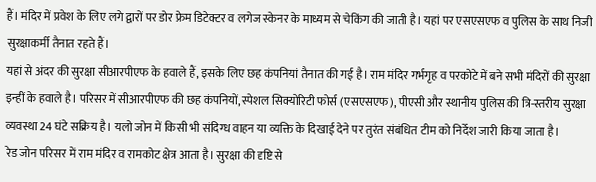हैं। मंदिर में प्रवेश के लिए लगे द्वारों पर डोर फ्रेम डिटेक्टर व लगेज स्केनर के माध्यम से चेकिंग की जाती है। यहां पर एसएसएफ व पुलिस के साथ निजी सुरक्षाकर्मी तैनात रहते हैं।
यहां से अंदर की सुरक्षा सीआरपीएफ के हवाले हैं, इसके लिए छह कंपनियां तैनात की गई है। राम मंदिर गर्भगृह व परकोटे में बने सभी मंदिरों की सुरक्षा इन्हीं के हवाले है। परिसर में सीआरपीएफ की छह कंपनियों, स्पेशल सिक्योरिटी फोर्स (एसएसएफ), पीएसी और स्थानीय पुलिस की त्रि-स्तरीय सुरक्षा व्यवस्था 24 घंटे सक्रिय है। यलो जोन में किसी भी संदिग्ध वाहन या व्यक्ति के दिखाई देने पर तुरंत संबंधित टीम को निर्देश जारी किया जाता है।
रेड जोन परिसर में राम मंदिर व रामकोट क्षेत्र आता है। सुरक्षा की दृष्टि से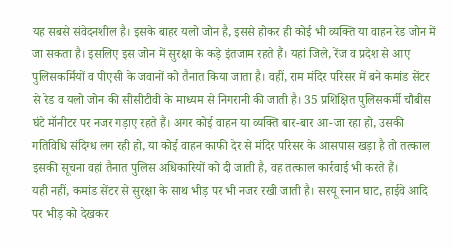यह सबसे संवेदनशील है। इसके बाहर यलो जोन है, इससे होकर ही कोई भी व्यक्ति या वाहन रेड जोन में जा सकता है। इसलिए इस जोन में सुरक्षा के कड़े इंतजाम रहते हैं। यहां जिले, रेंज व प्रदेश से आए पुलिसकर्मियों व पीएसी के जवानों को तैनात किया जाता है। वहीं, राम मंदिर परिसर में बने कमांड सेंटर से रेड व यलो जोन की सीसीटीवी के माध्यम से निगरानी की जाती है। 35 प्रशिक्षित पुलिसकर्मी चौबीस घंटे मॉनीटर पर नजर गड़ाए रहते हैं। अगर कोई वाहन या व्यक्ति बार-बार आ-जा रहा हो, उसकी गतिविधि संदिग्ध लग रही हो, या कोई वाहन काफी देर से मंदिर परिसर के आसपास खड़ा है तो तत्काल इसकी सूचना वहां तैनात पुलिस अधिकारियों को दी जाती है, वह तत्काल कार्रवाई भी करते हैं।
यही नहीं, कमांड सेंटर से सुरक्षा के साथ भीड़ पर भी नजर रखी जाती है। सरयू स्नान घाट, हाईवे आदि पर भीड़ को देखकर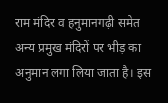राम मंदिर व हनुमानगढ़ी समेत अन्य प्रमुख मंदिरों पर भीड़ का अनुमान लगा लिया जाता है। इस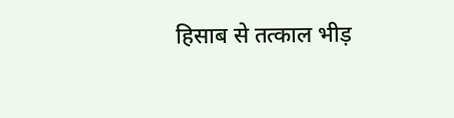हिसाब से तत्काल भीड़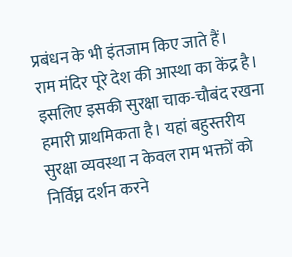प्रबंधन के भी इंतजाम किए जाते हैं।
राम मंदिर पूरे देश की आस्था का केंद्र है। इसलिए इसकी सुरक्षा चाक-चौबंद रखना हमारी प्राथमिकता है। यहां बहुस्तरीय सुरक्षा व्यवस्था न केवल राम भक्तों को निर्विघ्न दर्शन करने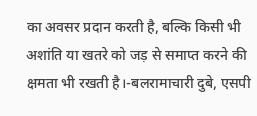का अवसर प्रदान करती है, बल्कि किसी भी अशांति या खतरे को जड़ से समाप्त करने की क्षमता भी रखती है।-बलरामाचारी दुबे, एसपी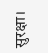सुरक्षा।